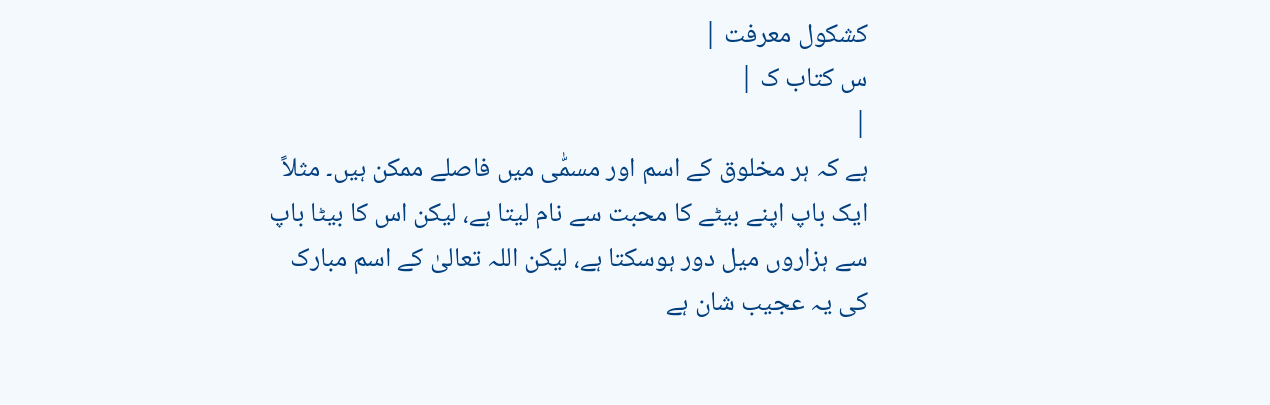کشکول معرفت |
س کتاب ک |
|
ہے کہ ہر مخلوق کے اسم اور مسمّٰی میں فاصلے ممکن ہیں۔ مثلاً ایک باپ اپنے بیٹے کا محبت سے نام لیتا ہے، لیکن اس کا بیٹا باپ سے ہزاروں میل دور ہوسکتا ہے، لیکن اللہ تعالیٰ کے اسم مبارک کی یہ عجیب شان ہے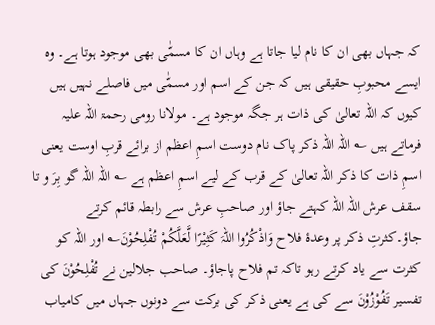کہ جہاں بھی ان کا نام لیا جاتا ہے وہاں ان کا مسمّٰی بھی موجود ہوتا ہے۔ وہ ایسے محبوبِ حقیقی ہیں کہ جن کے اسم اور مسمّٰی میں فاصلے نہیں ہیں کیوں کہ اللہ تعالیٰ کی ذات ہر جگہ موجود ہے۔ مولانا رومی رحمۃ اللہ علیہ فرماتے ہیں ؎ اللہ اللہ ذکر پاک نام دوست اسمِ اعظم از برائے قربِ اوست یعنی اسمِ ذات کا ذکر اللہ تعالیٰ کے قرب کے لیے اسمِ اعظم ہے ؎ اللہ اللہ گو بِرَ و تا سقف عرش اللہ اللہ کہتے جاؤ اور صاحبِ عرش سے رابطہ قائم کرتے جاؤ۔کثرتِ ذکر پر وعدۂ فلاح وَاذْکُرُوا اللہَ کَثِیْرًا لَّعَلَّکُمْ تُفْلِحُوْنَ؎ اور اللہ کو کثرت سے یاد کرتے رہو تاکہ تم فلاح پاجاؤ۔ صاحب جلالین نے تُفْلِحُوْنَ کی تفسیر تَفُوْزُوْنَ سے کی ہے یعنی ذکر کی برکت سے دونوں جہاں میں کامیاب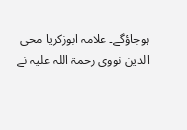ہوجاؤگے۔ علامہ ابوزکریا محی الدین نووی رحمۃ اللہ علیہ نے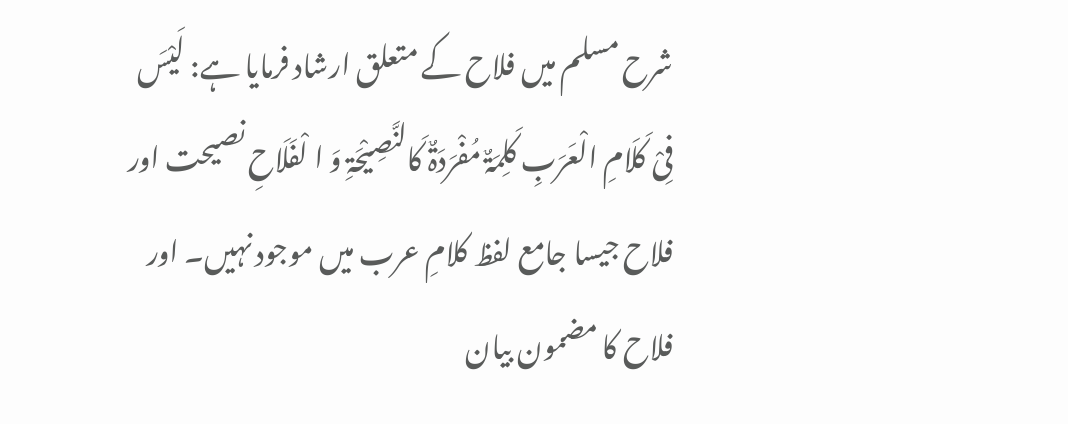شرح مسلم میں فلاح کے متعلق ارشاد فرمایا ہے: لَیْسَ فِیْ کَلَامِ الْعَرَبِ کَلِمَۃٌ مُفْرَدَۃٌ کَالنَّصِیْحَۃِ وَ ا لْفَلَاحِ نصیحت اور فلاح جیسا جامع لفظ کلامِ عرب میں موجود نہیں۔ اور فلاح کا مضمون بیان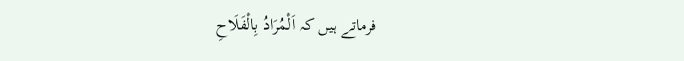فرماتے ہیں کہ اَلْمُرَادُ بِالْفَلَاحِ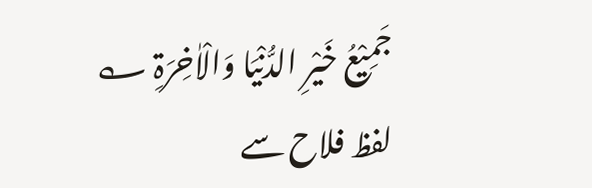جَمِیْعُ خَیْرِ الدُّنْیَا وَالْاٰخِرَۃِ ؎ لفظ فلاح سے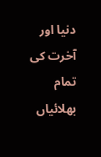دنیا اور آخرت کی تمام بھلائیاں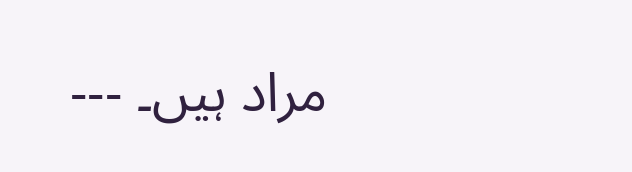مراد ہیں۔ ---